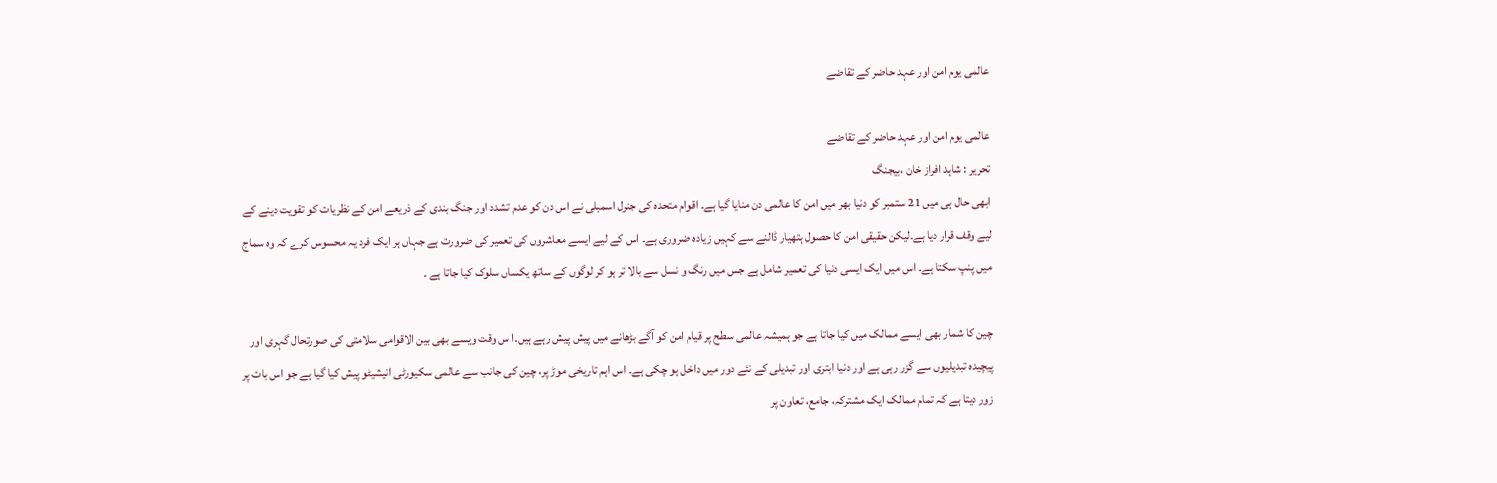عالمی یوم امن اور عہد حاضر کے تقاضے

عالمی یوم امن اور عہد حاضر کے تقاضے
تحریر : شاہد افراز خان ،بیجنگ
ابھی حال ہی میں 21 ستمبر کو دنیا بھر میں امن کا عالمی دن منایا گیا ہے۔ اقوام متحدہ کی جنرل اسمبلی نے اس دن کو عدم تشدد اور جنگ بندی کے ذریعے امن کے نظریات کو تقویت دینے کے لیے وقف قرار دیا ہے۔لیکن حقیقی امن کا حصول ہتھیار ڈالنے سے کہیں زیادہ ضروری ہے۔ اس کے لیے ایسے معاشروں کی تعمیر کی ضرورت ہے جہاں ہر ایک فرد یہ محسوس کرے کہ وہ سماج میں پنپ سکتا ہے۔ اس میں ایک ایسی دنیا کی تعمیر شامل ہے جس میں رنگ و نسل سے بالا تر ہو کر لوگوں کے ساتھ یکساں سلوک کیا جاتا ہے ۔

چین کا شمار بھی ایسے ممالک میں کیا جاتا ہے جو ہمیشہ عالمی سطح پر قیام امن کو آگے بڑھانے میں پیش پیش رہے ہیں۔ا س وقت ویسے بھی بین الاقوامی سلامتی کی صورتحال گہری اور پیچیدہ تبدیلیوں سے گزر رہی ہے اور دنیا ابتری اور تبدیلی کے نئے دور میں داخل ہو چکی ہے۔ اس اہم تاریخی موڑ پر، چین کی جانب سے عالمی سکیورٹی انیشیٹو پیش کیا گیا ہے جو اس بات پر زور دیتا ہے کہ تمام ممالک ایک مشترکہ، جامع، تعاون پر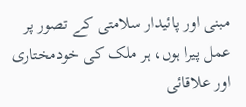مبنی اور پائیدار سلامتی کے تصور پر عمل پیرا ہوں، ہر ملک کی خودمختاری اور علاقائی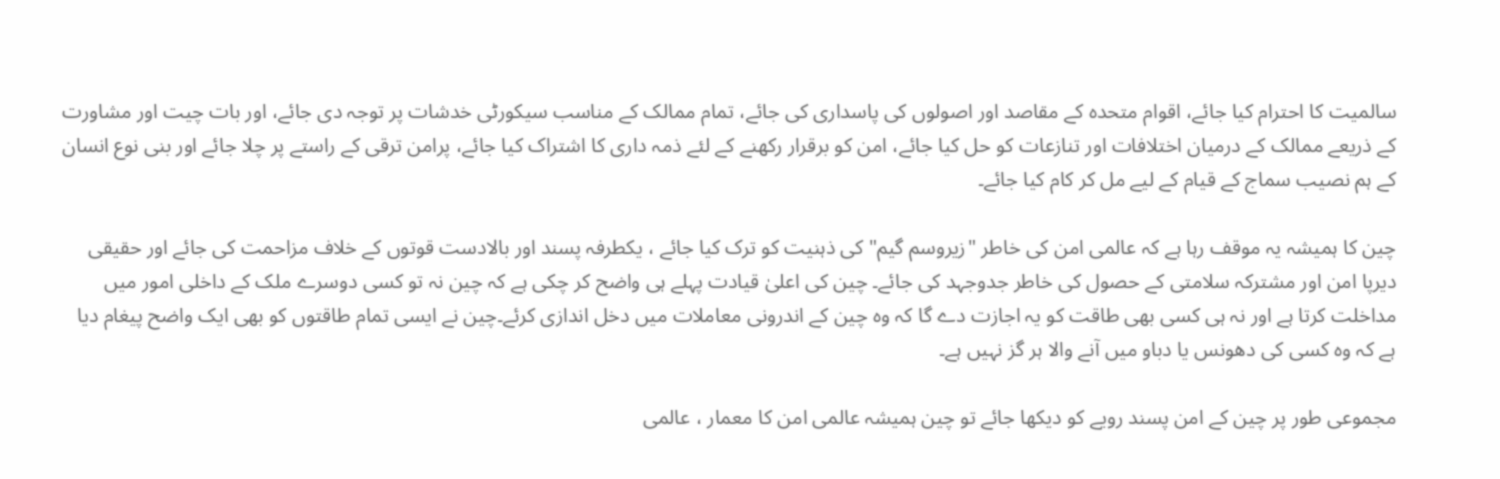سالمیت کا احترام کیا جائے، اقوام متحدہ کے مقاصد اور اصولوں کی پاسداری کی جائے، تمام ممالک کے مناسب سیکورٹی خدشات پر توجہ دی جائے، اور بات چیت اور مشاورت کے ذریعے ممالک کے درمیان اختلافات اور تنازعات کو حل کیا جائے، امن کو برقرار رکھنے کے لئے ذمہ داری کا اشتراک کیا جائے، پرامن ترقی کے راستے پر چلا جائے اور بنی نوع انسان کے ہم نصیب سماج کے قیام کے لیے مل کر کام کیا جائے۔

چین کا ہمیشہ یہ موقف رہا ہے کہ عالمی امن کی خاطر "زیروسم گیم" کی ذہنیت کو ترک کیا جائے ، یکطرفہ پسند اور بالادست قوتوں کے خلاف مزاحمت کی جائے اور حقیقی دیرپا امن اور مشترکہ سلامتی کے حصول کی خاطر جدوجہد کی جائے۔ چین کی اعلیٰ قیادت پہلے ہی واضح کر چکی ہے کہ چین نہ تو کسی دوسرے ملک کے داخلی امور میں مداخلت کرتا ہے اور نہ ہی کسی بھی طاقت کو یہ اجازت دے گا کہ وہ چین کے اندرونی معاملات میں دخل اندازی کرئے۔چین نے ایسی تمام طاقتوں کو بھی ایک واضح پیغام دیا ہے کہ وہ کسی کی دھونس یا دباو میں آنے والا ہر گز نہیں ہے۔

مجموعی طور پر چین کے امن پسند رویے کو دیکھا جائے تو چین ہمیشہ عالمی امن کا معمار ، عالمی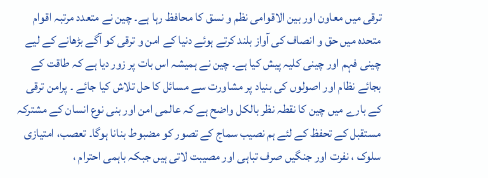ترقی میں معاون اور بین الاقوامی نظم و نسق کا محافظ رہا ہے۔ چین نے متعدد مرتبہ اقوام متحدہ میں حق و انصاف کی آواز بلند کرتے ہوئے دنیا کے امن و ترقی کو آگے بڑھانے کے لیے چینی فہم اور چینی کلیہ پیش کیا ہے۔ چین نے ہمیشہ اس بات پر زور دیا ہے کہ طاقت کے بجائے نظام اور اصولوں کی بنیاد پر مشاورت سے مسائل کا حل تلاش کیا جائے ۔ پرامن ترقی کے بارے میں چین کا نقطہ نظر بالکل واضح ہے کہ عالمی امن اور بنی نوع انسان کے مشترکہ مستقبل کے تحفظ کے لئے ہم نصیب سماج کے تصور کو مضبوط بنانا ہوگا۔ تعصب، امتیازی سلوک ، نفرت اور جنگیں صرف تباہی اور مصیبت لاتی ہیں جبکہ باہمی احترام ،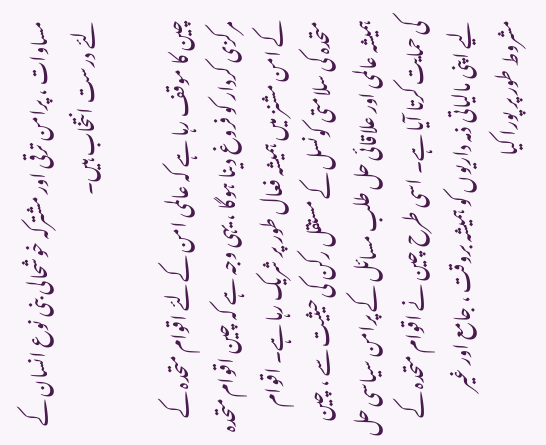مساوات ، پرامن ترقی اور مشترکہ خوشحالی بنی نوع انسان کے لئے درست انتخاب ہیں۔

چین کا موقف رہا ہے کہ عالمی امن کےلئے اقوام متحدہ کے مرکزی کردار کو فروغ دینا ہوگا ، یہی وجہ ہے کہ چین اقوام متحدہ کے امن مشنز میں ہمیشہ فعال طور پر شریک رہا ہے۔ اقوام متحدہ کی سلامتی کونسل کے مستقل رکن کی حیثیت سے ، چین ہمیشہ عالمی اور علاقائی حل طلب مسائل کے پرامن سیاسی حل کی حمایت کرتا آیا ہے۔ اسی طرح چین نے اقوام متحدہ کے لیے اپنی مالیاتی ذمہ داریوں کو ہمیشہ بروقت ، جامع اور غیر مشروط طور پر پورا کیا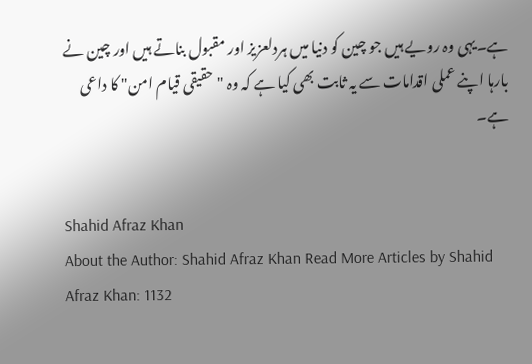ہے۔یہی وہ رویے ہیں جو چین کو دنیا میں ہردلعزیز اور مقبول بناتے ہیں اور چین نے بارہا اپنے عملی اقدامات سے یہ ثابت بھی کیا ہے کہ وہ "حقیقی قیام امن" کا داعی ہے۔


Shahid Afraz Khan
About the Author: Shahid Afraz Khan Read More Articles by Shahid Afraz Khan: 1132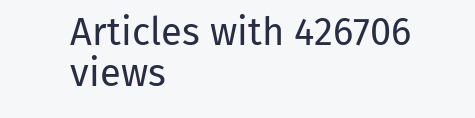Articles with 426706 views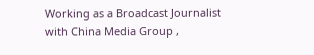Working as a Broadcast Journalist with China Media Group ,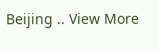Beijing .. View More